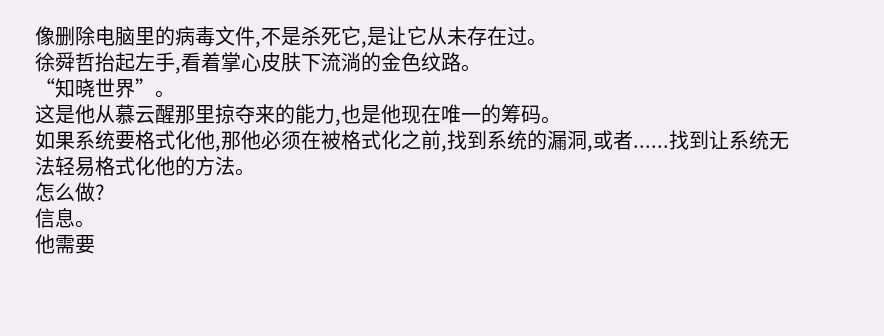像删除电脑里的病毒文件,不是杀死它,是让它从未存在过。
徐舜哲抬起左手,看着掌心皮肤下流淌的金色纹路。
“知晓世界”。
这是他从慕云醒那里掠夺来的能力,也是他现在唯一的筹码。
如果系统要格式化他,那他必须在被格式化之前,找到系统的漏洞,或者......找到让系统无法轻易格式化他的方法。
怎么做?
信息。
他需要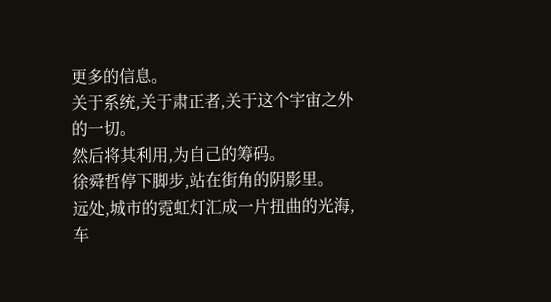更多的信息。
关于系统,关于肃正者,关于这个宇宙之外的一切。
然后将其利用,为自己的筹码。
徐舜哲停下脚步,站在街角的阴影里。
远处,城市的霓虹灯汇成一片扭曲的光海,车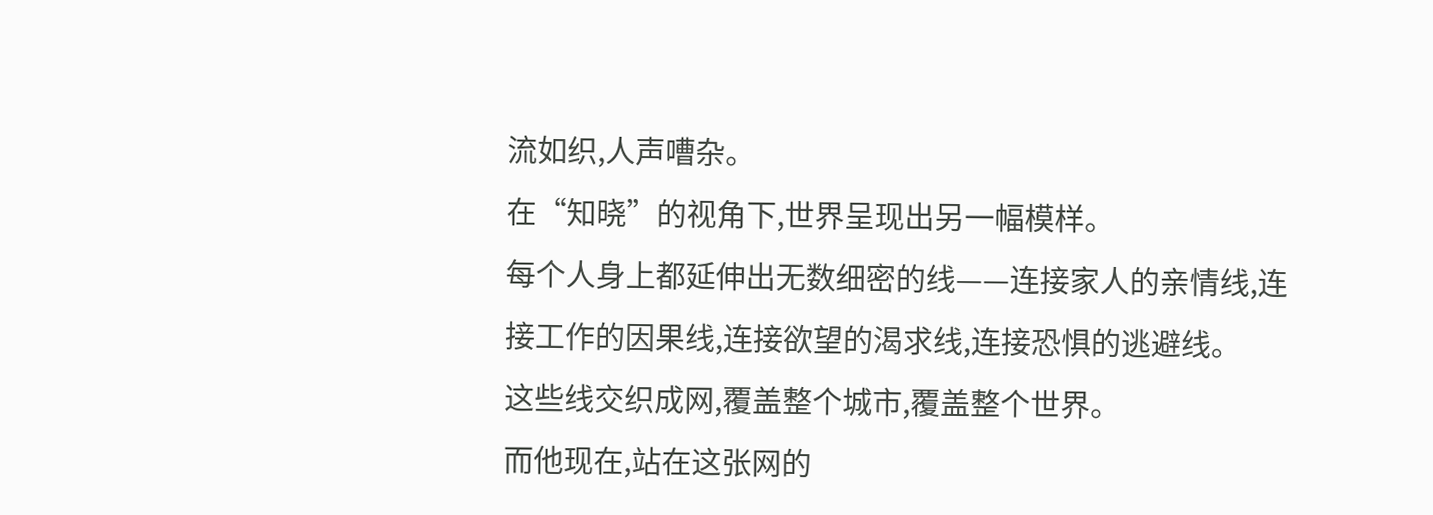流如织,人声嘈杂。
在“知晓”的视角下,世界呈现出另一幅模样。
每个人身上都延伸出无数细密的线——连接家人的亲情线,连接工作的因果线,连接欲望的渴求线,连接恐惧的逃避线。
这些线交织成网,覆盖整个城市,覆盖整个世界。
而他现在,站在这张网的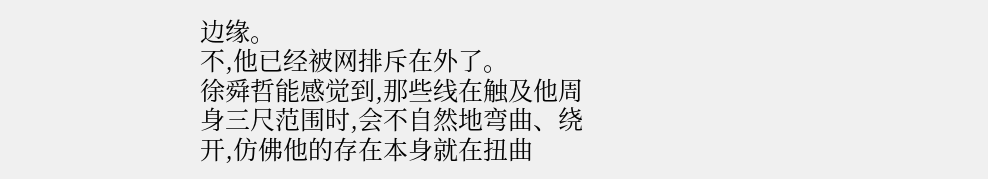边缘。
不,他已经被网排斥在外了。
徐舜哲能感觉到,那些线在触及他周身三尺范围时,会不自然地弯曲、绕开,仿佛他的存在本身就在扭曲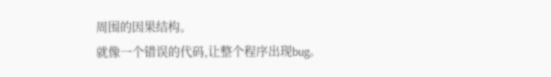周围的因果结构。
就像一个错误的代码,让整个程序出现bug。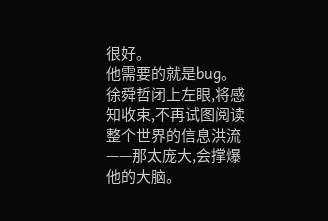很好。
他需要的就是bug。
徐舜哲闭上左眼,将感知收束,不再试图阅读整个世界的信息洪流——那太庞大,会撑爆他的大脑。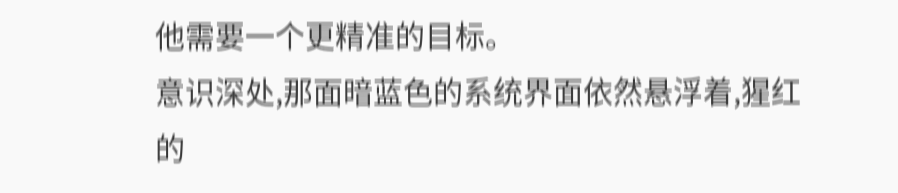他需要一个更精准的目标。
意识深处,那面暗蓝色的系统界面依然悬浮着,猩红的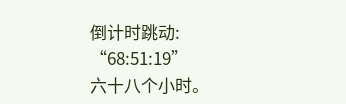倒计时跳动:
“68:51:19”
六十八个小时。